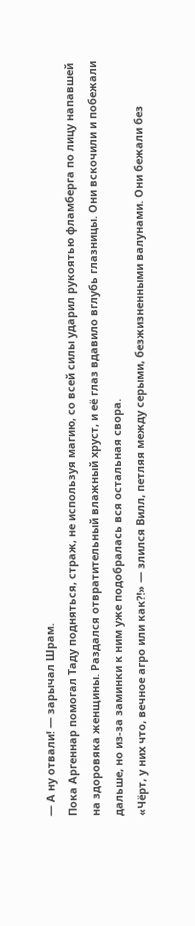— А ну отвали! — зарычал Шрам.
Пока Аргеннар помогал Таду подняться, страж, не используя магию, со всей силы ударил рукоятью фламберга по лицу напавшей на здоровяка женщины. Раздался отвратительный влажный хруст, и её глаз вдавило вглубь глазницы. Они вскочили и побежали дальше, но из-за заминки к ним уже подобралась вся остальная свора.
«Чёрт, у них что, вечное агро или как⁈» — злился Вилл, петляя между серыми, безжизненными валунами. Они бежали без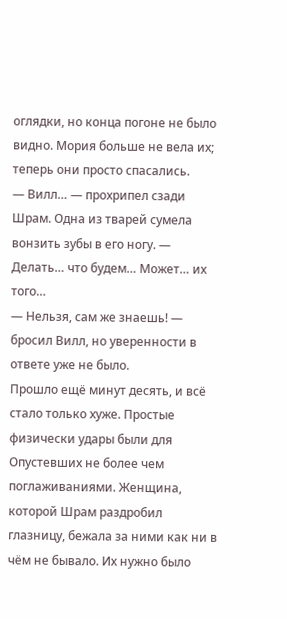оглядки, но конца погоне не было видно. Мория больше не вела их; теперь они просто спасались.
— Вилл… — прохрипел сзади Шрам. Одна из тварей сумела вонзить зубы в его ногу. — Делать… что будем… Может… их того…
— Нельзя, сам же знаешь! — бросил Вилл, но уверенности в ответе уже не было.
Прошло ещё минут десять, и всё стало только хуже. Простые физически удары были для Опустевших не более чем поглаживаниями. Женщина, которой Шрам раздробил глазницу, бежала за ними как ни в чём не бывало. Их нужно было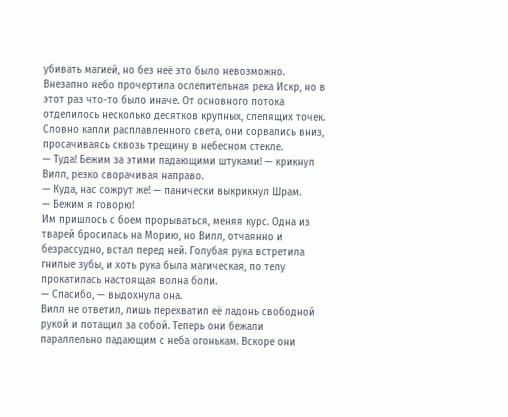убивать магией, но без неё это было невозможно.
Внезапно небо прочертила ослепительная река Искр, но в этот раз что-то было иначе. От основного потока отделилось несколько десятков крупных, слепящих точек. Словно капли расплавленного света, они сорвались вниз, просачиваясь сквозь трещину в небесном стекле.
— Туда! Бежим за этими падающими штуками! — крикнул Вилл, резко сворачивая направо.
— Куда, нас сожрут же! — панически выкрикнул Шрам.
— Бежим я говорю!
Им пришлось с боем прорываться, меняя курс. Одна из тварей бросилась на Морию, но Вилл, отчаянно и безрассудно, встал перед ней. Голубая рука встретила гнилые зубы, и хоть рука была магическая, по телу прокатилась настоящая волна боли.
— Спасибо, — выдохнула она.
Вилл не ответил, лишь перехватил её ладонь свободной рукой и потащил за собой. Теперь они бежали параллельно падающим с неба огонькам. Вскоре они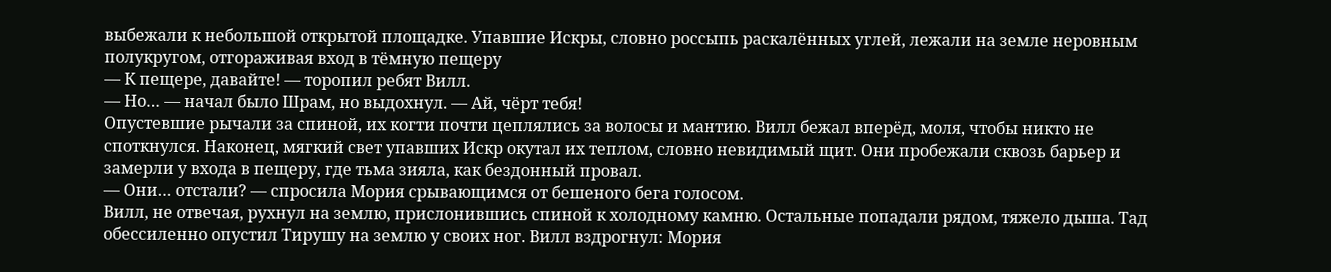выбежали к небольшой открытой площадке. Упавшие Искры, словно россыпь раскалённых углей, лежали на земле неровным полукругом, отгораживая вход в тёмную пещеру
— К пещере, давайте! — торопил ребят Вилл.
— Но… — начал было Шрам, но выдохнул. — Ай, чёрт тебя!
Опустевшие рычали за спиной, их когти почти цеплялись за волосы и мантию. Вилл бежал вперёд, моля, чтобы никто не споткнулся. Наконец, мягкий свет упавших Искр окутал их теплом, словно невидимый щит. Они пробежали сквозь барьер и замерли у входа в пещеру, где тьма зияла, как бездонный провал.
— Они… отстали? — спросила Мория срывающимся от бешеного бега голосом.
Вилл, не отвечая, рухнул на землю, прислонившись спиной к холодному камню. Остальные попадали рядом, тяжело дыша. Тад обессиленно опустил Тирушу на землю у своих ног. Вилл вздрогнул: Мория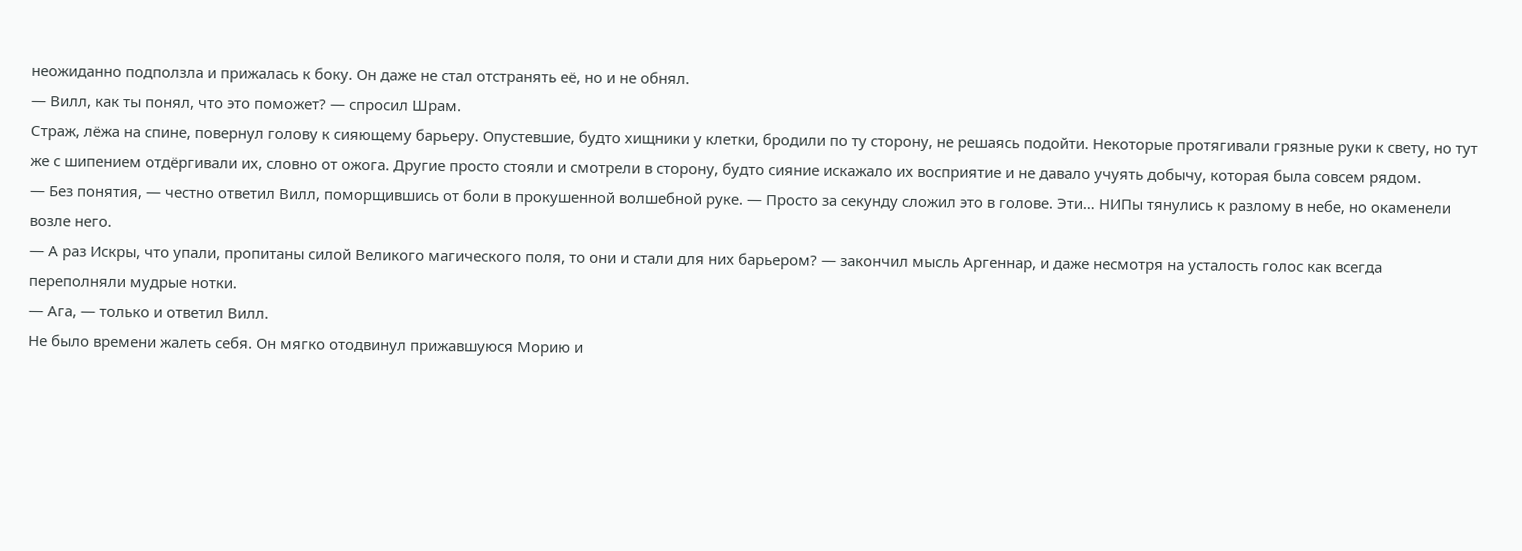неожиданно подползла и прижалась к боку. Он даже не стал отстранять её, но и не обнял.
— Вилл, как ты понял, что это поможет? — спросил Шрам.
Страж, лёжа на спине, повернул голову к сияющему барьеру. Опустевшие, будто хищники у клетки, бродили по ту сторону, не решаясь подойти. Некоторые протягивали грязные руки к свету, но тут же с шипением отдёргивали их, словно от ожога. Другие просто стояли и смотрели в сторону, будто сияние искажало их восприятие и не давало учуять добычу, которая была совсем рядом.
— Без понятия, — честно ответил Вилл, поморщившись от боли в прокушенной волшебной руке. — Просто за секунду сложил это в голове. Эти… НИПы тянулись к разлому в небе, но окаменели возле него.
— А раз Искры, что упали, пропитаны силой Великого магического поля, то они и стали для них барьером? — закончил мысль Аргеннар, и даже несмотря на усталость голос как всегда переполняли мудрые нотки.
— Ага, — только и ответил Вилл.
Не было времени жалеть себя. Он мягко отодвинул прижавшуюся Морию и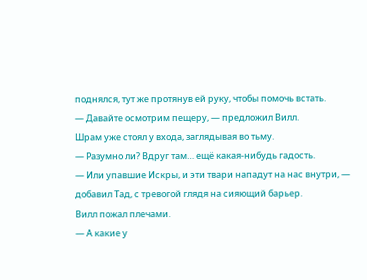поднялся, тут же протянув ей руку, чтобы помочь встать.
— Давайте осмотрим пещеру, — предложил Вилл.
Шрам уже стоял у входа, заглядывая во тьму.
— Разумно ли? Вдруг там… ещё какая-нибудь гадость.
— Или упавшие Искры, и эти твари нападут на нас внутри, — добавил Тад, с тревогой глядя на сияющий барьер.
Вилл пожал плечами.
— А какие у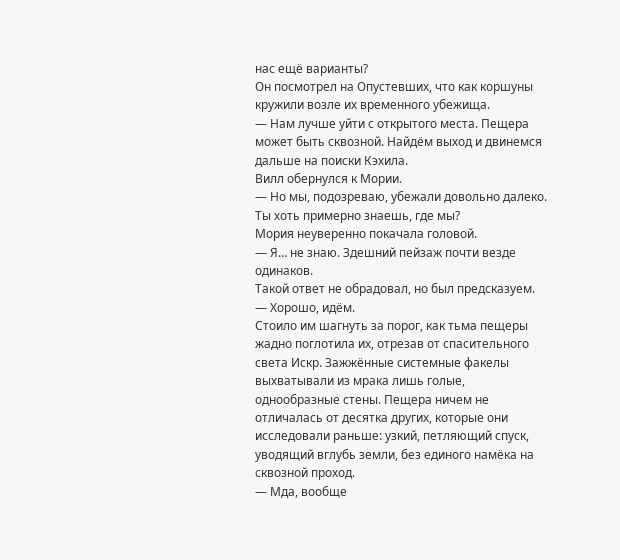нас ещё варианты?
Он посмотрел на Опустевших, что как коршуны кружили возле их временного убежища.
— Нам лучше уйти с открытого места. Пещера может быть сквозной. Найдём выход и двинемся дальше на поиски Кэхила.
Вилл обернулся к Мории.
— Но мы, подозреваю, убежали довольно далеко. Ты хоть примерно знаешь, где мы?
Мория неуверенно покачала головой.
— Я… не знаю. Здешний пейзаж почти везде одинаков.
Такой ответ не обрадовал, но был предсказуем.
— Хорошо, идём.
Стоило им шагнуть за порог, как тьма пещеры жадно поглотила их, отрезав от спасительного света Искр. Зажжённые системные факелы выхватывали из мрака лишь голые, однообразные стены. Пещера ничем не отличалась от десятка других, которые они исследовали раньше: узкий, петляющий спуск, уводящий вглубь земли, без единого намёка на сквозной проход.
— Мда, вообще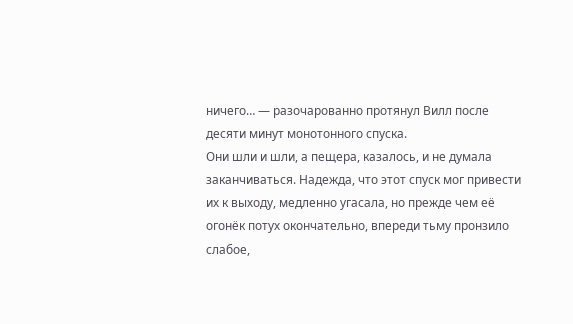ничего… — разочарованно протянул Вилл после десяти минут монотонного спуска.
Они шли и шли, а пещера, казалось, и не думала заканчиваться. Надежда, что этот спуск мог привести их к выходу, медленно угасала, но прежде чем её огонёк потух окончательно, впереди тьму пронзило слабое,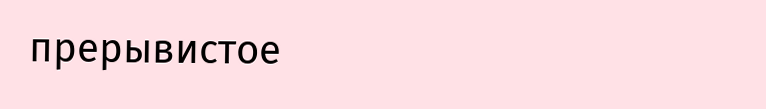прерывистое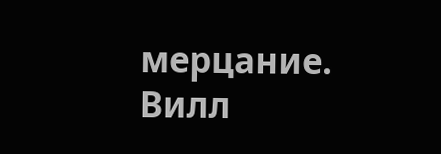мерцание.
Вилл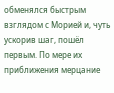обменялся быстрым взглядом с Морией и, чуть ускорив шаг, пошёл первым. По мере их приближения мерцание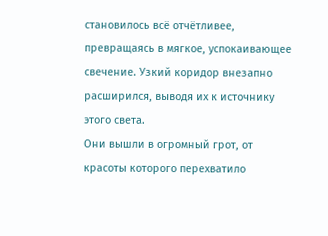становилось всё отчётливее, превращаясь в мягкое, успокаивающее свечение. Узкий коридор внезапно расширился, выводя их к источнику этого света.
Они вышли в огромный грот, от красоты которого перехватило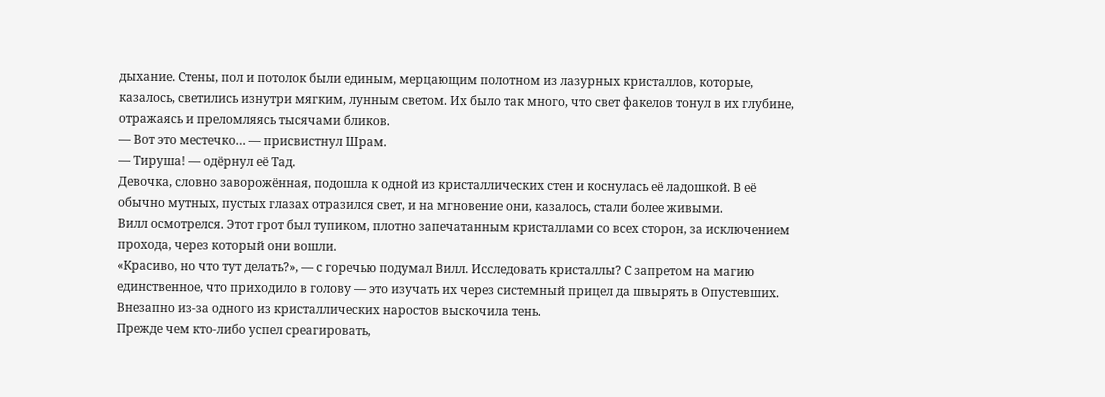дыхание. Стены, пол и потолок были единым, мерцающим полотном из лазурных кристаллов, которые, казалось, светились изнутри мягким, лунным светом. Их было так много, что свет факелов тонул в их глубине, отражаясь и преломляясь тысячами бликов.
— Вот это местечко… — присвистнул Шрам.
— Тируша! — одёрнул её Тад.
Девочка, словно заворожённая, подошла к одной из кристаллических стен и коснулась её ладошкой. В её обычно мутных, пустых глазах отразился свет, и на мгновение они, казалось, стали более живыми.
Вилл осмотрелся. Этот грот был тупиком, плотно запечатанным кристаллами со всех сторон, за исключением прохода, через который они вошли.
«Красиво, но что тут делать?», — с горечью подумал Вилл. Исследовать кристаллы? С запретом на магию единственное, что приходило в голову — это изучать их через системный прицел да швырять в Опустевших.
Внезапно из-за одного из кристаллических наростов выскочила тень.
Прежде чем кто-либо успел среагировать,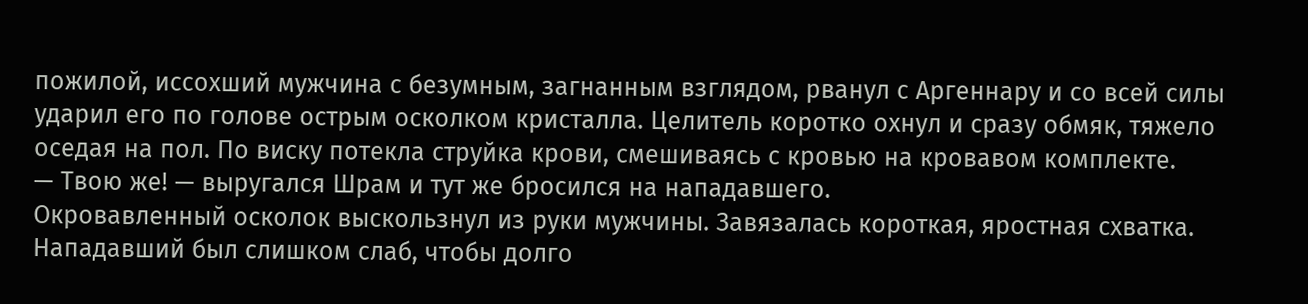пожилой, иссохший мужчина с безумным, загнанным взглядом, рванул с Аргеннару и со всей силы ударил его по голове острым осколком кристалла. Целитель коротко охнул и сразу обмяк, тяжело оседая на пол. По виску потекла струйка крови, смешиваясь с кровью на кровавом комплекте.
— Твою же! — выругался Шрам и тут же бросился на нападавшего.
Окровавленный осколок выскользнул из руки мужчины. Завязалась короткая, яростная схватка. Нападавший был слишком слаб, чтобы долго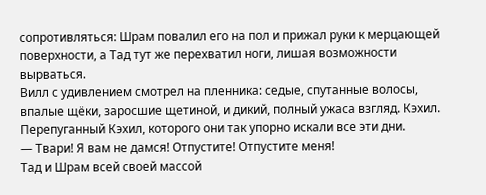сопротивляться: Шрам повалил его на пол и прижал руки к мерцающей поверхности, а Тад тут же перехватил ноги, лишая возможности вырваться.
Вилл с удивлением смотрел на пленника: седые, спутанные волосы, впалые щёки, заросшие щетиной, и дикий, полный ужаса взгляд. Кэхил. Перепуганный Кэхил, которого они так упорно искали все эти дни.
— Твари! Я вам не дамся! Отпустите! Отпустите меня!
Тад и Шрам всей своей массой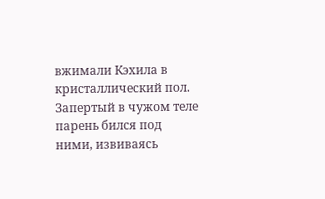вжимали Кэхила в кристаллический пол. Запертый в чужом теле парень бился под ними, извиваясь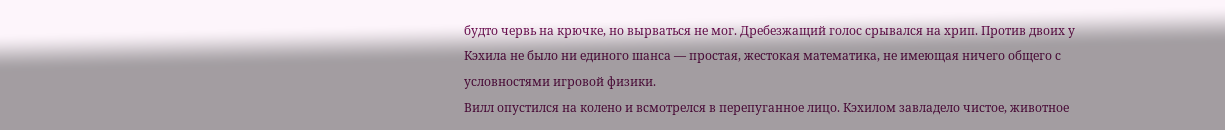будто червь на крючке, но вырваться не мог. Дребезжащий голос срывался на хрип. Против двоих у Кэхила не было ни единого шанса — простая, жестокая математика, не имеющая ничего общего с условностями игровой физики.
Вилл опустился на колено и всмотрелся в перепуганное лицо. Кэхилом завладело чистое, животное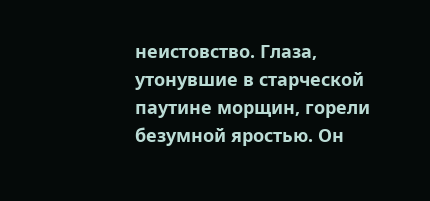неистовство. Глаза, утонувшие в старческой паутине морщин, горели безумной яростью. Он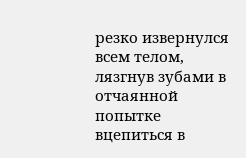резко извернулся всем телом, лязгнув зубами в отчаянной попытке вцепиться в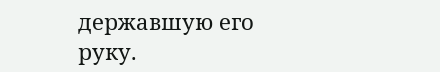державшую его руку.